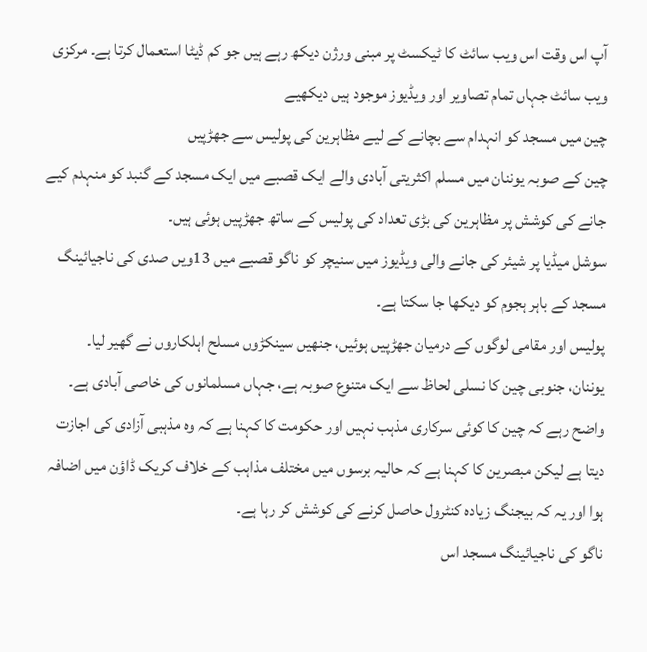آپ اس وقت اس ویب سائٹ کا ٹیکسٹ پر مبنی ورژن دیکھ رہے ہیں جو کم ڈیٹا استعمال کرتا ہے۔ مرکزی ویب سائٹ جہاں تمام تصاویر اور ویڈیوز موجود ہیں دیکھیے
چین میں مسجد کو انہدام سے بچانے کے لیے مظاہرین کی پولیس سے جھڑپیں
چین کے صوبہ یوننان میں مسلم اکثریتی آبادی والے ایک قصبے میں ایک مسجد کے گنبد کو منہدم کیے جانے کی کوشش پر مظاہرین کی بڑی تعداد کی پولیس کے ساتھ جھڑپیں ہوئی ہیں۔
سوشل میڈیا پر شیئر کی جانے والی ویڈیوز میں سنیچر کو ناگو قصبے میں 13ویں صدی کی ناجیائینگ مسجد کے باہر ہجوم کو دیکھا جا سکتا ہے۔
پولیس اور مقامی لوگوں کے درمیان جھڑپیں ہوئیں، جنھیں سینکڑوں مسلح اہلکاروں نے گھیر لیا۔
یوننان، جنوبی چین کا نسلی لحاظ سے ایک متنوع صوبہ ہے، جہاں مسلمانوں کی خاصی آبادی ہے۔
واضح رہے کہ چین کا کوئی سرکاری مذہب نہیں اور حکومت کا کہنا ہے کہ وہ مذہبی آزادی کی اجازت دیتا ہے لیکن مبصرین کا کہنا ہے کہ حالیہ برسوں میں مختلف مذاہب کے خلاف کریک ڈاؤن میں اضافہ ہوا اور یہ کہ بیجنگ زیادہ کنٹرول حاصل کرنے کی کوشش کر رہا ہے۔
ناگو کی ناجیائینگ مسجد اس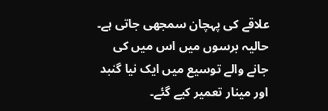علاقے کی پہچان سمجھی جاتی ہے۔ حالیہ برسوں میں اس میں کی جانے والے توسیع میں ایک نیا گنبد اور مینار تعمیر کیے گئے۔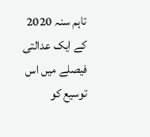تاہم سنہ 2020 کے ایک عدالتی فیصلے میں اس توسیع کو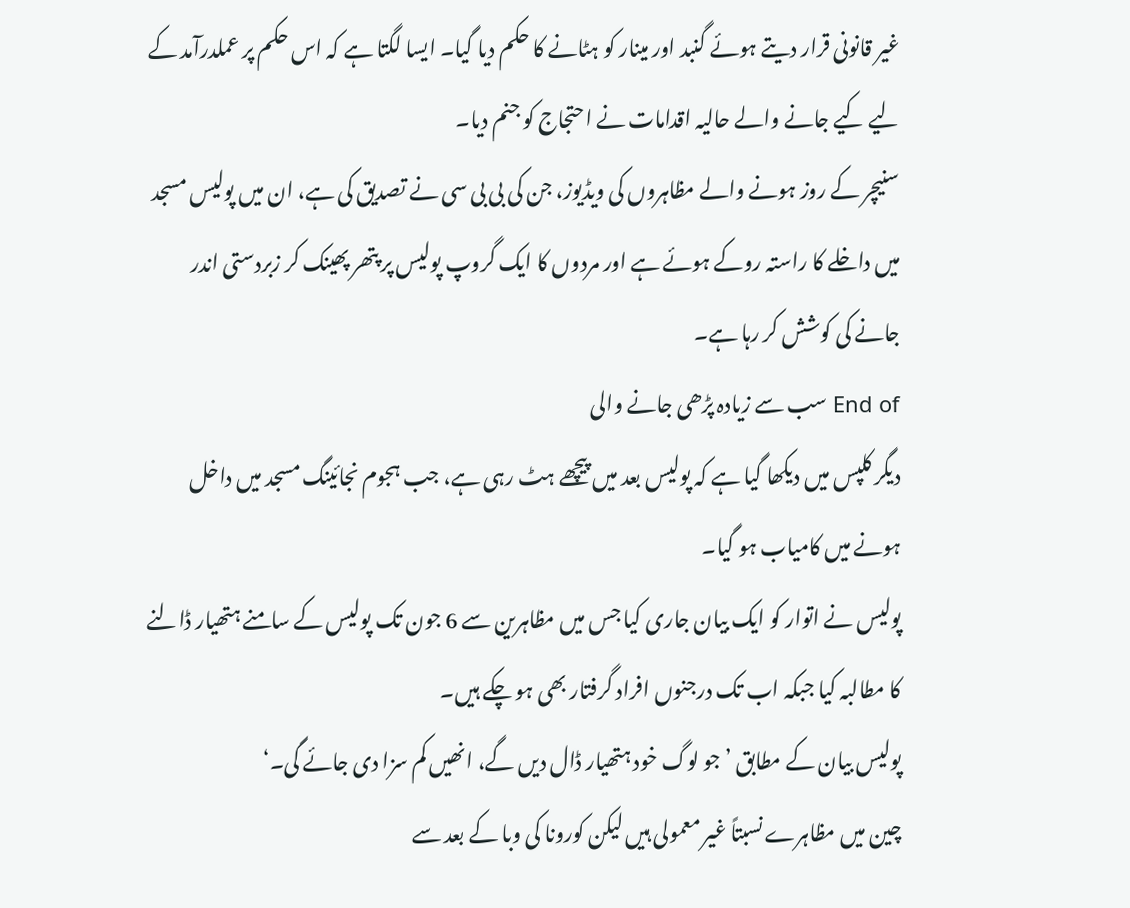غیر قانونی قرار دیتے ہوئے گنبد اور مینار کو ہٹانے کا حکم دیا گیا۔ ایسا لگتا ہے کہ اس حکم پر عملدرآمد کے لیے کیے جانے والے حالیہ اقدامات نے احتجاج کو جنم دیا۔
سنیچر کے روز ہونے والے مظاہروں کی ویڈیوز، جن کی بی بی سی نے تصدیق کی ہے، ان میں پولیس مسجد میں داخلے کا راستہ روکے ہوئے ہے اور مردوں کا ایک گروپ پولیس پر پتھر پھینک کر زبردستی اندر جانے کی کوشش کر رہا ہے۔
End of سب سے زیادہ پڑھی جانے والی
دیگر کلپس میں دیکھا گیا ہے کہ پولیس بعد میں پیچھے ہٹ رہی ہے، جب ہجوم نجائینگ مسجد میں داخل ہونے میں کامیاب ہو گیا۔
پولیس نے اتوار کو ایک بیان جاری کیا جس میں مظاہرین سے 6 جون تک پولیس کے سامنے ہتھیار ڈالنے کا مطالبہ کیا جبکہ اب تک درجنوں افراد گرفتار بھی ہو چکے ہیں۔
پولیس بیان کے مطابق ’جو لوگ خود ہتھیار ڈال دیں گے، انھیں کم سزا دی جائے گی۔‘
چین میں مظاہرے نسبتاً غیر معمولی ہیں لیکن کورونا کی وبا کے بعد سے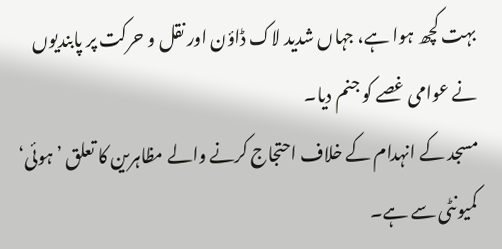بہت کچھ ہوا ہے، جہاں شدید لاک ڈاؤن اور نقل و حرکت پر پابندیوں نے عوامی غصے کو جنم دیا۔
مسجد کے انہدام کے خلاف احتجاج کرنے والے مظاہرین کا تعلق ’ہوئی‘ کمیونٹی سے ہے۔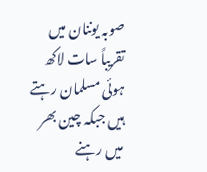صوبہ یوننان میں تقریباً سات لاکھ ہوئی مسلمان رہتے ہیں جبکہ چین بھر میں رہنے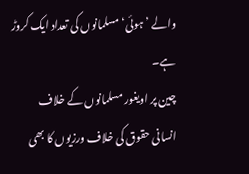والے ’ہوئی‘ مسلمانوں کی تعداد ایک کروڑ ہے۔
چین پر اویغور مسلمانوں کے خلاف انسانی حقوق کی خلاف ورزیوں کا بھی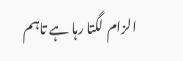الزام لگتا رہا ہے تاہم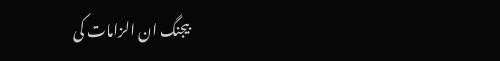بیجنگ ان الزامات کی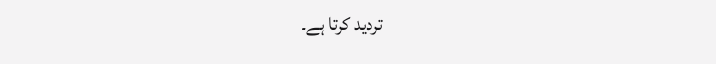تردید کرتا ہے۔